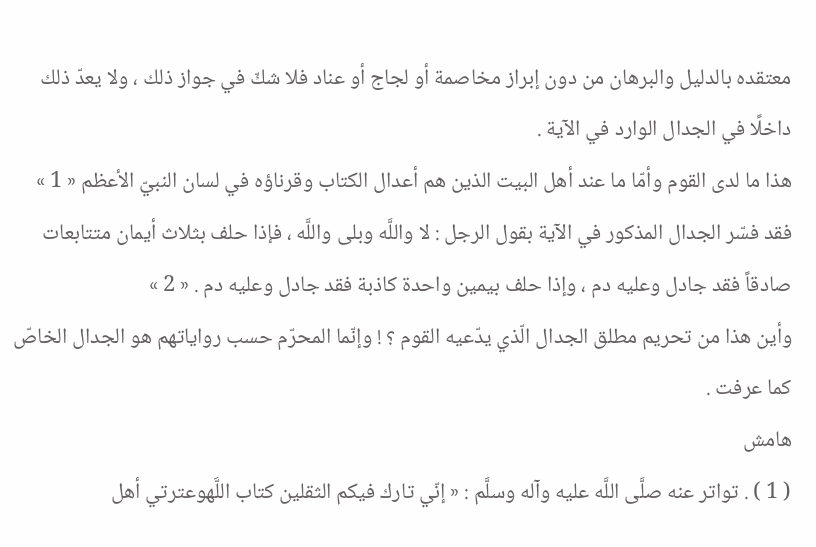معتقده بالدليل والبرهان من دون إبراز مخاصمة أو لجاج أو عناد فلا شكّ في جواز ذلك ، ولا يعدّ ذلك داخلًا في الجدال الوارد في الآية .
هذا ما لدى القوم وأمّا ما عند أهل البيت الذين هم أعدال الكتاب وقرناؤه في لسان النبيّ الأعظم « 1 » فقد فسّر الجدال المذكور في الآية بقول الرجل : لا واللَّه وبلى واللَّه ، فإذا حلف بثلاث أيمان متتابعات صادقاً فقد جادل وعليه دم ، وإذا حلف بيمين واحدة كاذبة فقد جادل وعليه دم . « 2 »
وأين هذا من تحريم مطلق الجدال الّذي يدّعيه القوم ؟ ! وإنّما المحرّم حسب رواياتهم هو الجدال الخاصّ كما عرفت .
هامش
( 1 ) . تواتر عنه صلَّى اللَّه عليه وآله وسلَّم : « إنّي تارك فيكم الثقلين كتاب اللَّهوعترتي أهل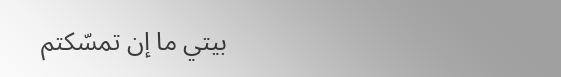بيتي ما إن تمسّكتم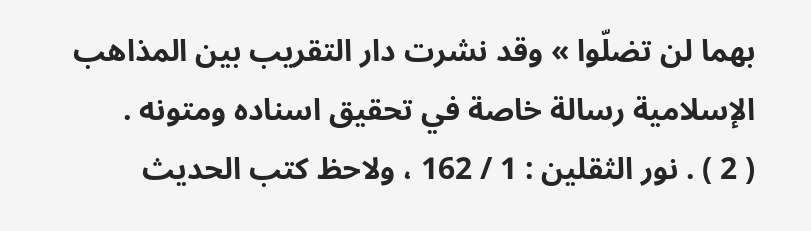بهما لن تضلّوا » وقد نشرت دار التقريب بين المذاهب الإسلامية رسالة خاصة في تحقيق اسناده ومتونه .
( 2 ) . نور الثقلين : 1 / 162 ، ولاحظ كتب الحديث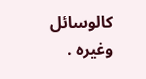كالوسائل وغيره .